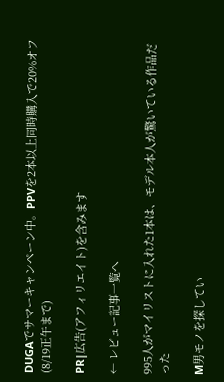DUGAでサマーキャンペーン中。PPVを2本以上同時購入で20%オフ(8/19正午まで)

PR|広告(アフィリエイト)を含みます

← レビュー記事一覧へ

995人がマイリストに入れた1本は、モデル本人が驚いている作品だった

M男モノを探してい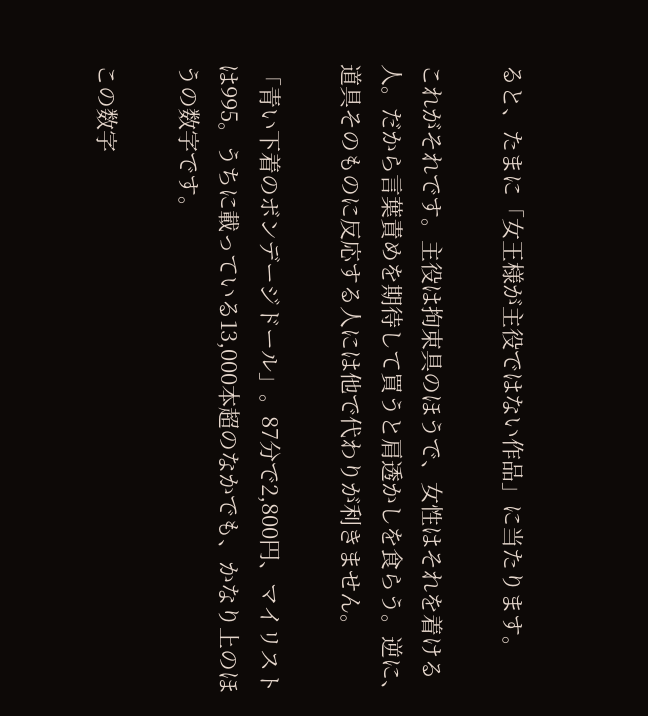ると、たまに「女王様が主役ではない作品」に当たります。

これがそれです。主役は拘束具のほうで、女性はそれを着ける人。だから言葉責めを期待して買うと肩透かしを食らう。逆に、道具そのものに反応する人には他で代わりが利きません。

「青い下着のボンデージドール」。87分で2,800円、マイリストは995。うちに載っている13,000本超のなかでも、かなり上のほうの数字です。

この数字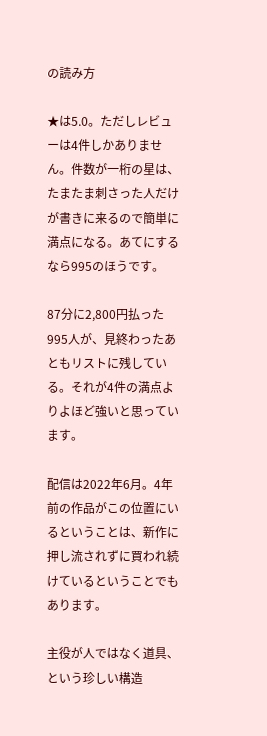の読み方

★は5.0。ただしレビューは4件しかありません。件数が一桁の星は、たまたま刺さった人だけが書きに来るので簡単に満点になる。あてにするなら995のほうです。

87分に2,800円払った995人が、見終わったあともリストに残している。それが4件の満点よりよほど強いと思っています。

配信は2022年6月。4年前の作品がこの位置にいるということは、新作に押し流されずに買われ続けているということでもあります。

主役が人ではなく道具、という珍しい構造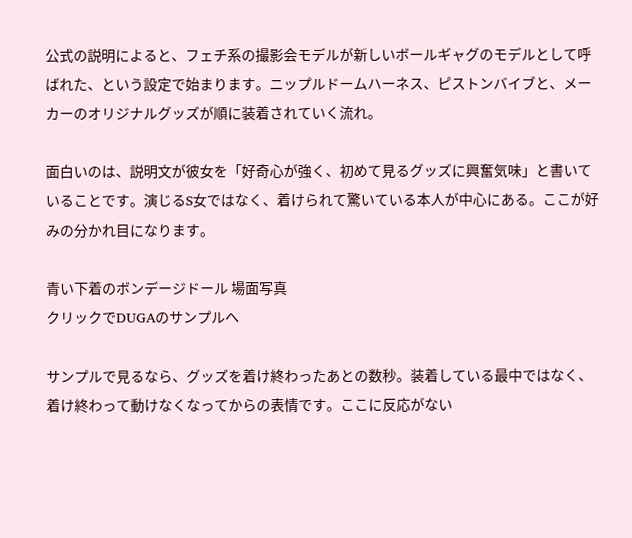公式の説明によると、フェチ系の撮影会モデルが新しいボールギャグのモデルとして呼ばれた、という設定で始まります。ニップルドームハーネス、ピストンバイブと、メーカーのオリジナルグッズが順に装着されていく流れ。

面白いのは、説明文が彼女を「好奇心が強く、初めて見るグッズに興奮気味」と書いていることです。演じるS女ではなく、着けられて驚いている本人が中心にある。ここが好みの分かれ目になります。

青い下着のボンデージドール 場面写真
クリックでDUGAのサンプルへ

サンプルで見るなら、グッズを着け終わったあとの数秒。装着している最中ではなく、着け終わって動けなくなってからの表情です。ここに反応がない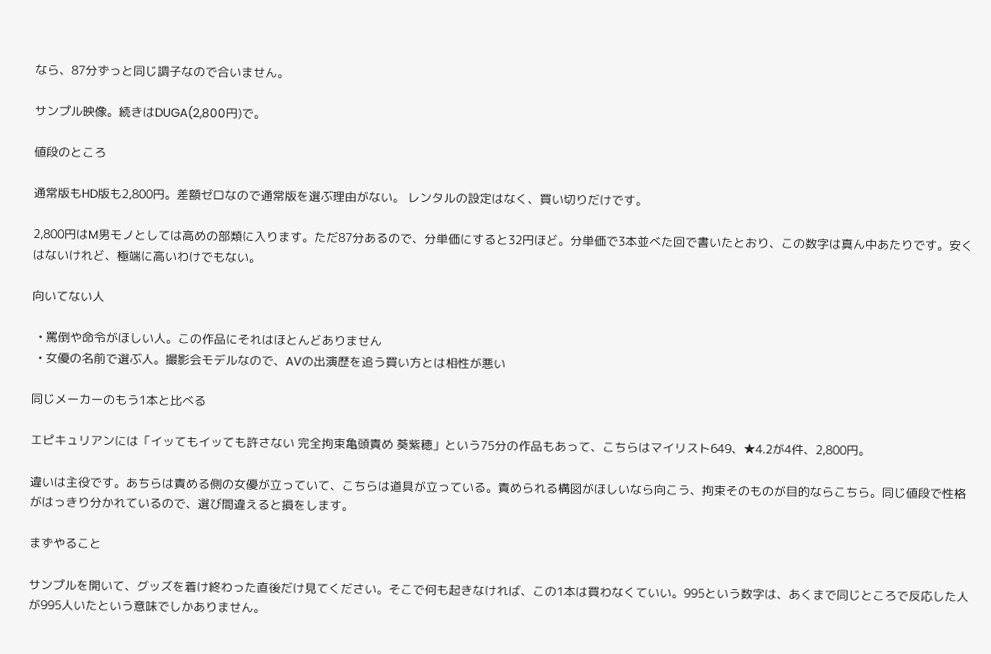なら、87分ずっと同じ調子なので合いません。

サンプル映像。続きはDUGA(2,800円)で。

値段のところ

通常版もHD版も2,800円。差額ゼロなので通常版を選ぶ理由がない。 レンタルの設定はなく、買い切りだけです。

2,800円はM男モノとしては高めの部類に入ります。ただ87分あるので、分単価にすると32円ほど。分単価で3本並べた回で書いたとおり、この数字は真ん中あたりです。安くはないけれど、極端に高いわけでもない。

向いてない人

  • 罵倒や命令がほしい人。この作品にそれはほとんどありません
  • 女優の名前で選ぶ人。撮影会モデルなので、AVの出演歴を追う買い方とは相性が悪い

同じメーカーのもう1本と比べる

エピキュリアンには「イッてもイッても許さない 完全拘束亀頭責め 葵紫穂」という75分の作品もあって、こちらはマイリスト649、★4.2が4件、2,800円。

違いは主役です。あちらは責める側の女優が立っていて、こちらは道具が立っている。責められる構図がほしいなら向こう、拘束そのものが目的ならこちら。同じ値段で性格がはっきり分かれているので、選び間違えると損をします。

まずやること

サンプルを開いて、グッズを着け終わった直後だけ見てください。そこで何も起きなければ、この1本は買わなくていい。995という数字は、あくまで同じところで反応した人が995人いたという意味でしかありません。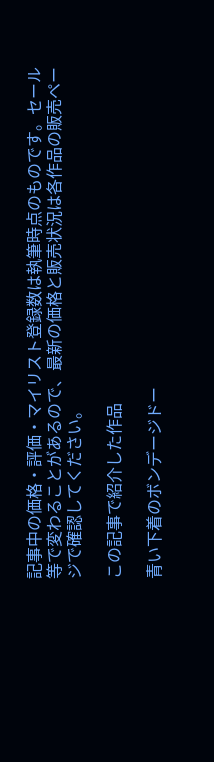記事中の価格・評価・マイリスト登録数は執筆時点のものです。セール等で変わることがあるので、最新の価格と販売状況は各作品の販売ページで確認してください。

この記事で紹介した作品

青い下着のボンデージドー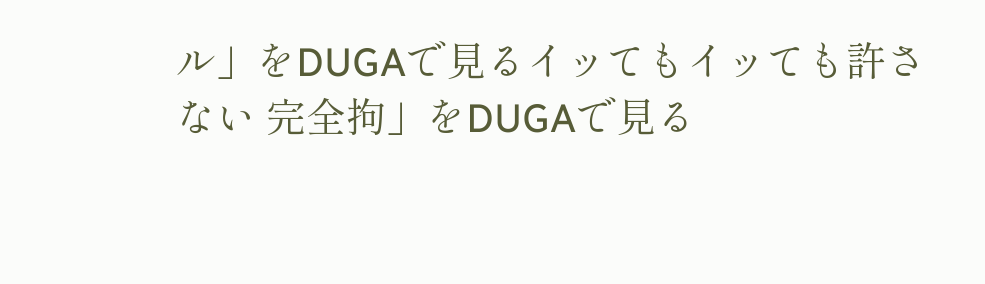ル」をDUGAで見るイッてもイッても許さない 完全拘」をDUGAで見る